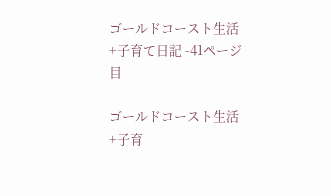ゴールドコースト生活+子育て日記 -41ページ目

ゴールドコースト生活+子育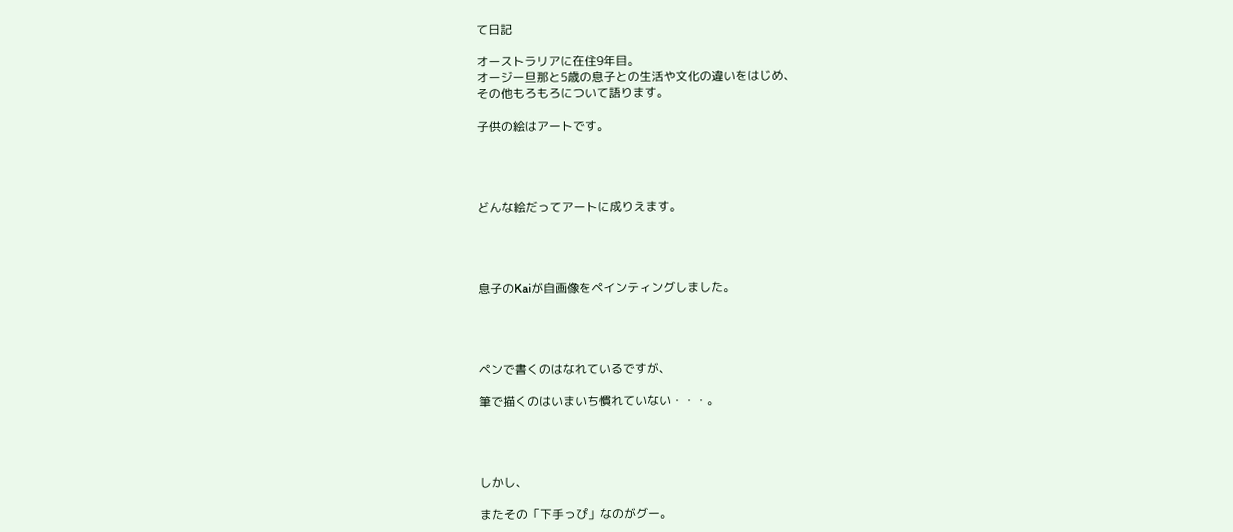て日記

オーストラリアに在住9年目。
オージー旦那と5歳の息子との生活や文化の違いをはじめ、
その他もろもろについて語ります。

子供の絵はアートです。




どんな絵だってアートに成りえます。




息子のKaiが自画像をペインティングしました。




ペンで書くのはなれているですが、

筆で描くのはいまいち慣れていない・・・。




しかし、

またその「下手っぴ」なのがグー。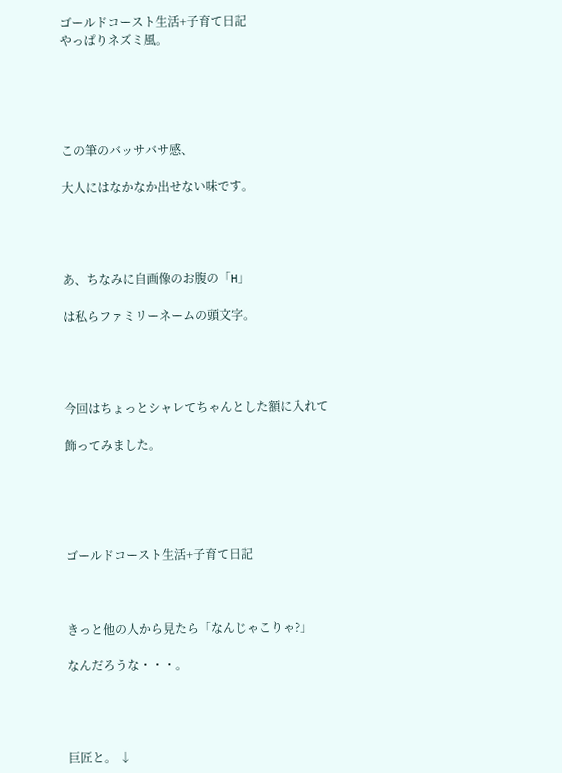ゴールドコースト生活+子育て日記
やっぱりネズミ風。





この筆のバッサバサ感、

大人にはなかなか出せない味です。




あ、ちなみに自画像のお腹の「H」

は私らファミリーネームの頭文字。




今回はちょっとシャレてちゃんとした額に入れて

飾ってみました。





ゴールドコースト生活+子育て日記



きっと他の人から見たら「なんじゃこりゃ?」

なんだろうな・・・。




巨匠と。 ↓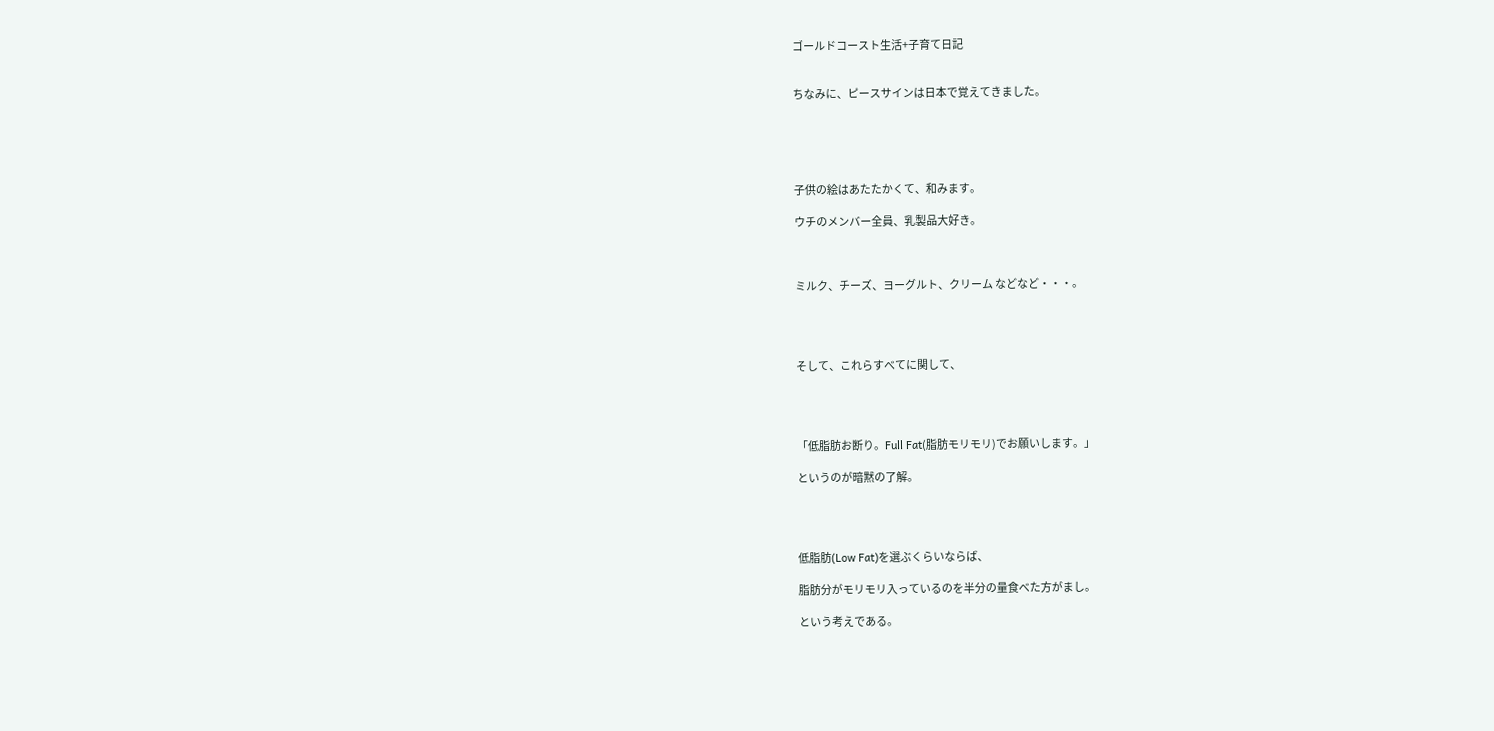ゴールドコースト生活+子育て日記


ちなみに、ピースサインは日本で覚えてきました。





子供の絵はあたたかくて、和みます。

ウチのメンバー全員、乳製品大好き。



ミルク、チーズ、ヨーグルト、クリーム などなど・・・。




そして、これらすべてに関して、




「低脂肪お断り。Full Fat(脂肪モリモリ)でお願いします。」

というのが暗黙の了解。




低脂肪(Low Fat)を選ぶくらいならば、

脂肪分がモリモリ入っているのを半分の量食べた方がまし。

という考えである。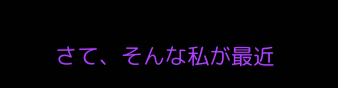さて、そんな私が最近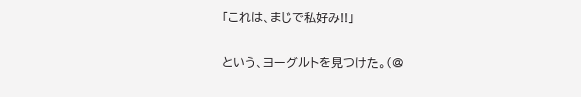「これは、まじで私好み!!」

という、ヨーグルトを見つけた。(@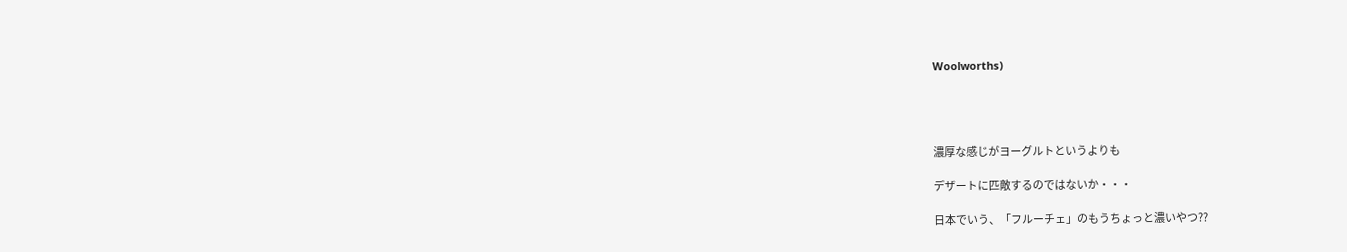Woolworths)




濃厚な感じがヨーグルトというよりも

デザートに匹敵するのではないか・・・

日本でいう、「フルーチェ」のもうちょっと濃いやつ??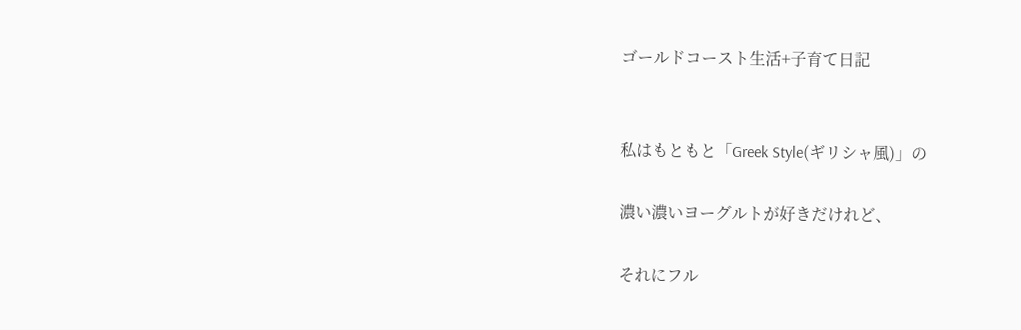ゴールドコースト生活+子育て日記


私はもともと「Greek Style(ギリシャ風)」の

濃い濃いヨーグルトが好きだけれど、

それにフル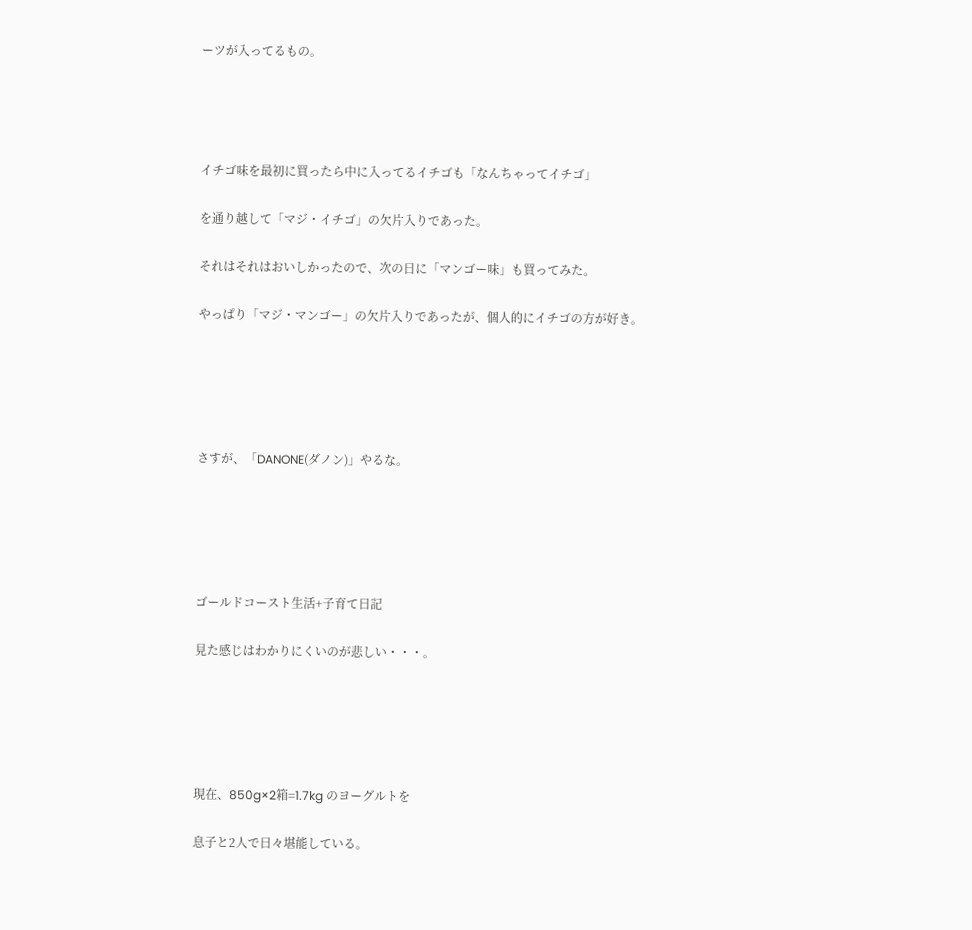ーツが入ってるもの。




イチゴ味を最初に買ったら中に入ってるイチゴも「なんちゃってイチゴ」

を通り越して「マジ・イチゴ」の欠片入りであった。

それはそれはおいしかったので、次の日に「マンゴー味」も買ってみた。

やっぱり「マジ・マンゴー」の欠片入りであったが、個人的にイチゴの方が好き。





さすが、「DANONE(ダノン)」やるな。





ゴールドコースト生活+子育て日記

見た感じはわかりにくいのが悲しい・・・。





現在、850g×2箱=1.7kg のヨーグルトを

息子と2人で日々堪能している。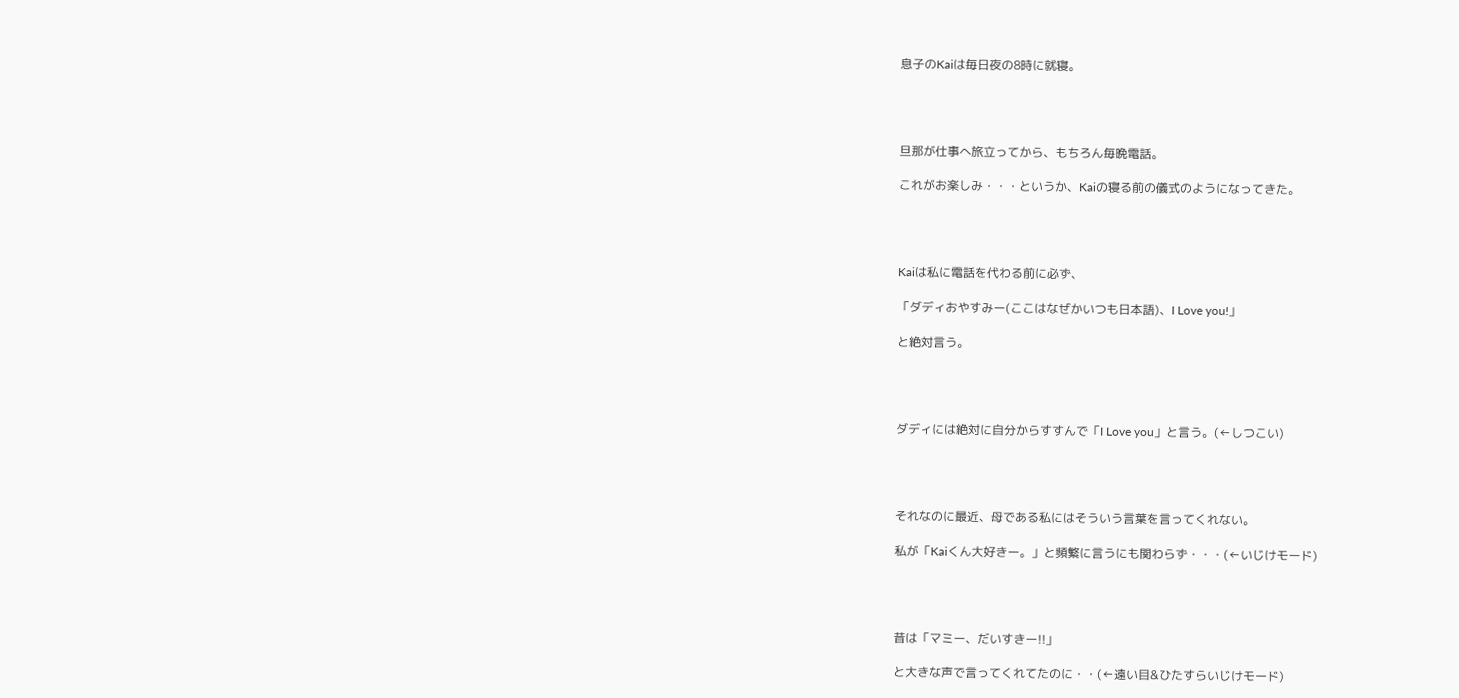息子のKaiは毎日夜の8時に就寝。




旦那が仕事へ旅立ってから、もちろん毎晩電話。

これがお楽しみ・・・というか、Kaiの寝る前の儀式のようになってきた。




Kaiは私に電話を代わる前に必ず、

「ダディおやすみー(ここはなぜかいつも日本語)、I Love you!」

と絶対言う。




ダディには絶対に自分からすすんで「I Love you」と言う。(←しつこい)




それなのに最近、母である私にはそういう言葉を言ってくれない。

私が「Kaiくん大好きー。」と頻繁に言うにも関わらず・・・(←いじけモード)




昔は「マミー、だいすきー!!」

と大きな声で言ってくれてたのに・・(←遠い目&ひたすらいじけモード)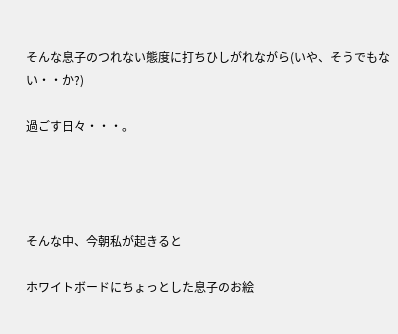そんな息子のつれない態度に打ちひしがれながら(いや、そうでもない・・か?)

過ごす日々・・・。




そんな中、今朝私が起きると

ホワイトボードにちょっとした息子のお絵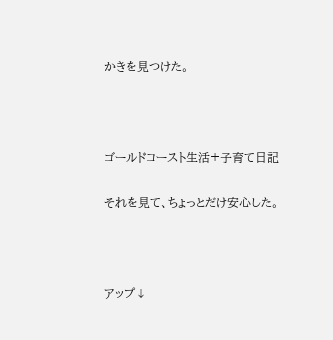かきを見つけた。





ゴールドコースト生活+子育て日記


それを見て、ちょっとだけ安心した。





アップ↓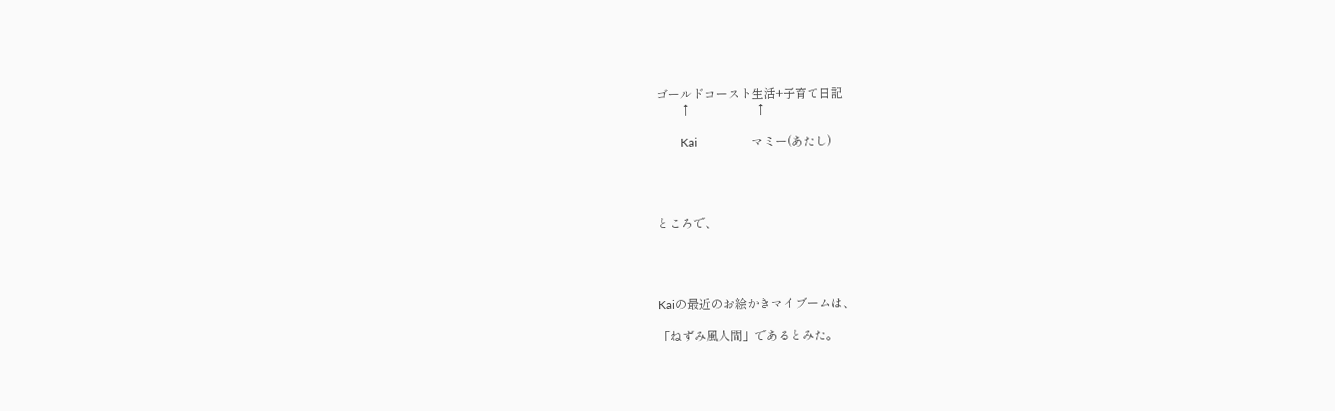ゴールドコースト生活+子育て日記
        ↑                     ↑

        Kai                  マミー(あたし)




ところで、




Kaiの最近のお絵かきマイブームは、

「ねずみ風人間」であるとみた。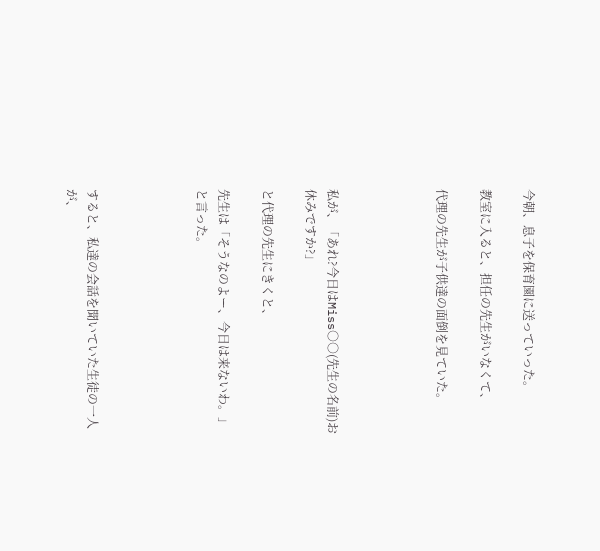今朝、息子を保育園に送っていった。

教室に入ると、担任の先生がいなくて、

代理の先生が子供達の面倒を見ていた。




私が、「あれ?今日はMiss○○(先生の名前)お休みですか?」

と代理の先生にきくと、

先生は「そうなのよー、今日は来ないわ。」と言った。




すると、私達の会話を聞いていた生徒の一人が、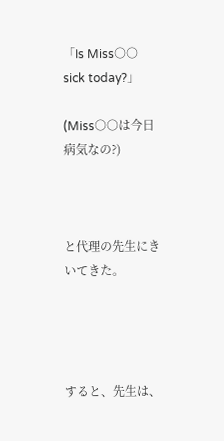「Is Miss○○ sick today?」

(Miss○○は今日病気なの?)



と代理の先生にきいてきた。




すると、先生は、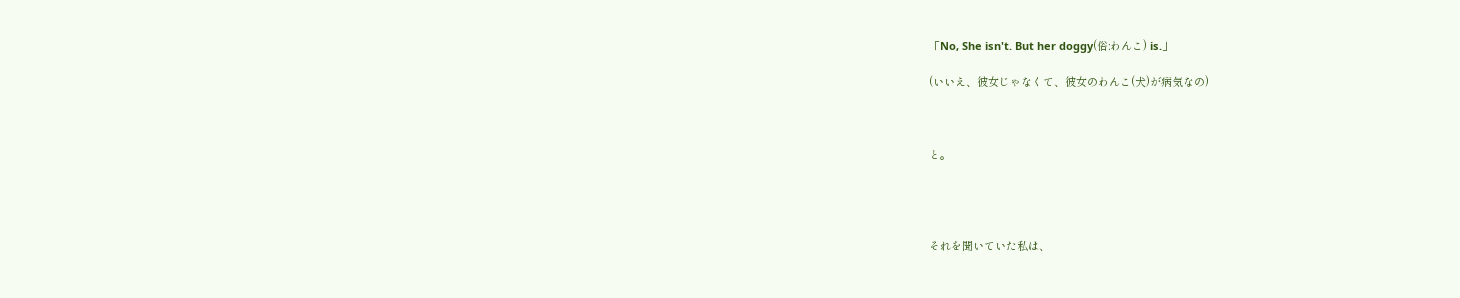「No, She isn't. But her doggy(俗:わんこ) is.」

(いいえ、彼女じゃなくて、彼女のわんこ(犬)が病気なの)



と。




それを聞いていた私は、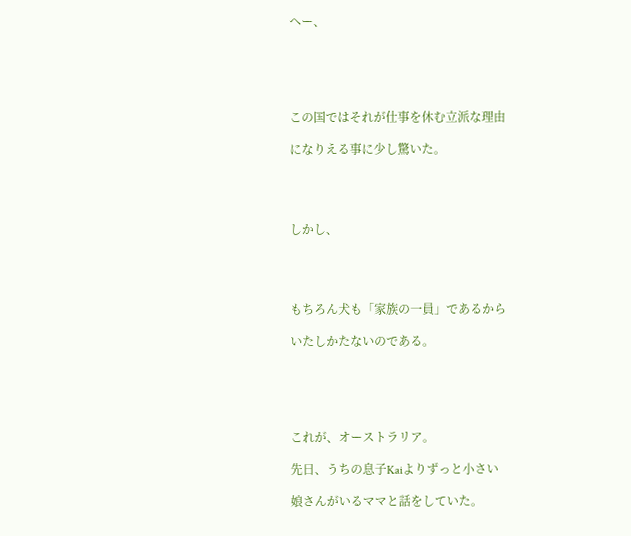へー、





この国ではそれが仕事を休む立派な理由

になりえる事に少し驚いた。




しかし、




もちろん犬も「家族の一員」であるから

いたしかたないのである。





これが、オーストラリア。

先日、うちの息子Kaiよりずっと小さい

娘さんがいるママと話をしていた。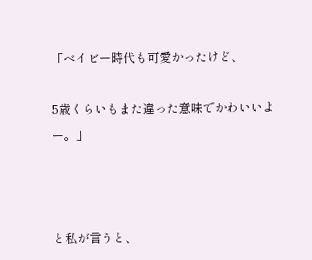「ベイビー時代も可愛かったけど、

5歳くらいもまた違った意味でかわいいよー。」



と私が言うと、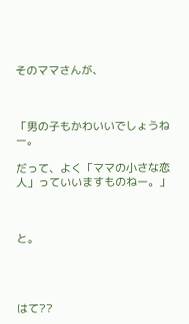そのママさんが、



「男の子もかわいいでしょうねー。

だって、よく「ママの小さな恋人」っていいますものねー。」



と。




はて??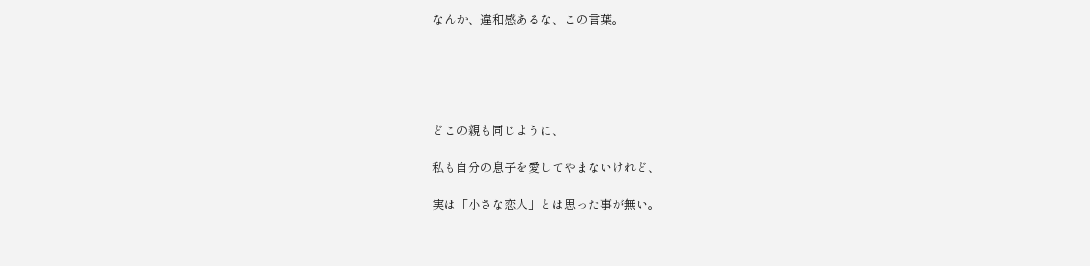なんか、違和感あるな、この言葉。





どこの親も同じように、

私も自分の息子を愛してやまないけれど、

実は「小さな恋人」とは思った事が無い。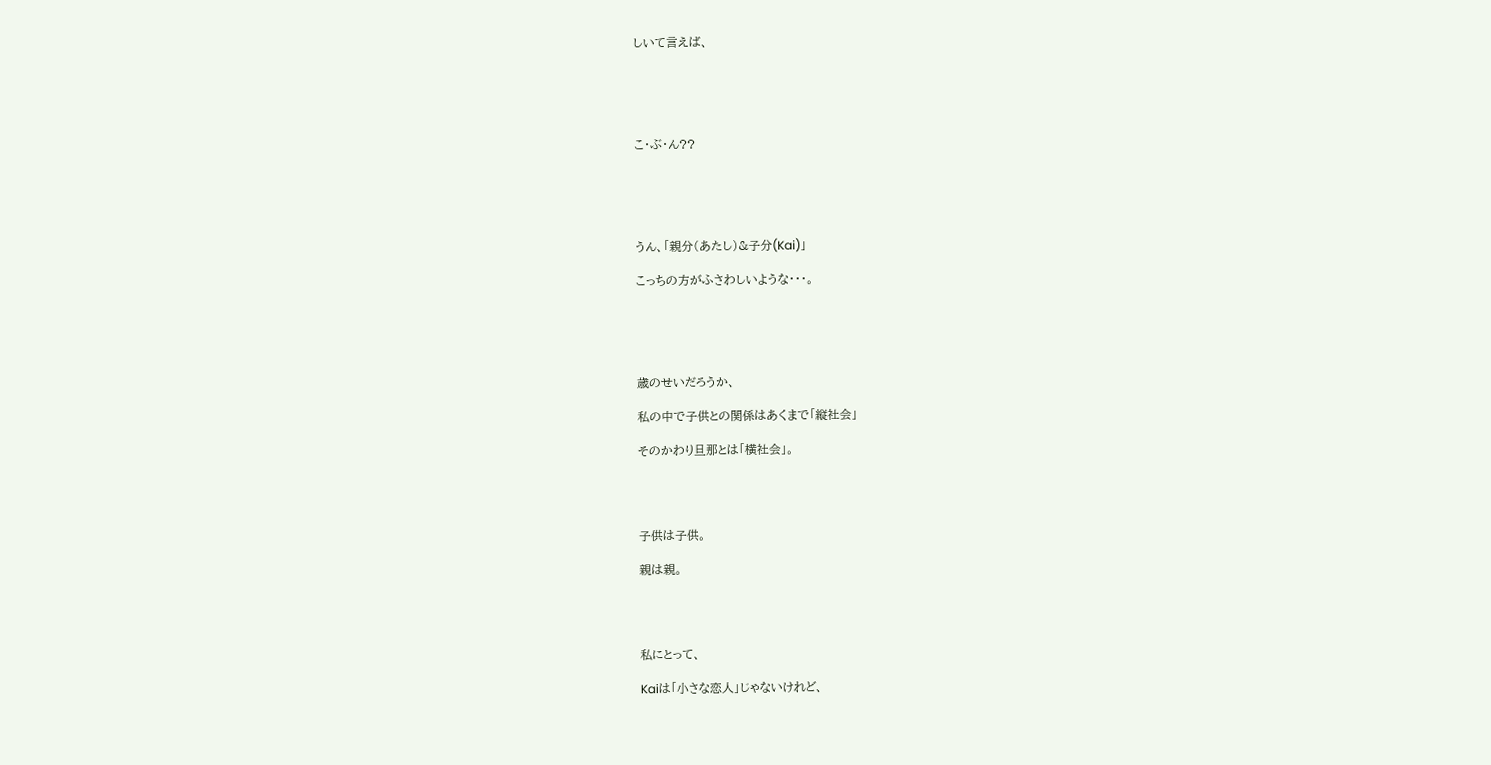しいて言えば、





こ・ぶ・ん??





うん、「親分(あたし)&子分(Kai)」

こっちの方がふさわしいような・・・。





歳のせいだろうか、

私の中で子供との関係はあくまで「縦社会」

そのかわり旦那とは「横社会」。




子供は子供。

親は親。




私にとって、

Kaiは「小さな恋人」じゃないけれど、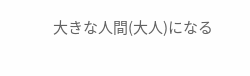大きな人間(大人)になる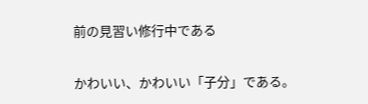前の見習い修行中である

かわいい、かわいい「子分」である。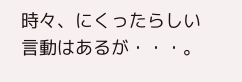時々、にくったらしい言動はあるが・・・。